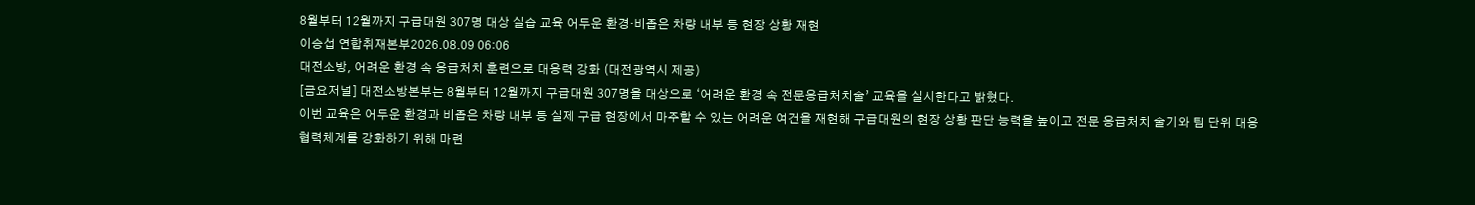8월부터 12월까지 구급대원 307명 대상 실습 교육 어두운 환경·비좁은 차량 내부 등 현장 상황 재현
이승섭 연합취재본부2026.08.09 06:06
대전소방, 어려운 환경 속 응급처치 훈련으로 대응력 강화 (대전광역시 제공)
[금요저널] 대전소방본부는 8월부터 12월까지 구급대원 307명을 대상으로 ‘어려운 환경 속 전문응급처치술’ 교육을 실시한다고 밝혔다.
이번 교육은 어두운 환경과 비좁은 차량 내부 등 실제 구급 현장에서 마주할 수 있는 어려운 여건을 재현해 구급대원의 현장 상황 판단 능력을 높이고 전문 응급처치 술기와 팀 단위 대응 협력체계를 강화하기 위해 마련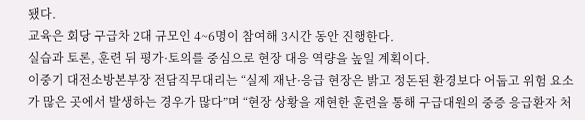됐다.
교육은 회당 구급차 2대 규모인 4~6명이 참여해 3시간 동안 진행한다.
실습과 토론, 훈련 뒤 평가·토의를 중심으로 현장 대응 역량을 높일 계획이다.
이중기 대전소방본부장 전담직무대리는 “실제 재난·응급 현장은 밝고 정돈된 환경보다 어둡고 위험 요소가 많은 곳에서 발생하는 경우가 많다”며 “현장 상황을 재현한 훈련을 통해 구급대원의 중증 응급환자 처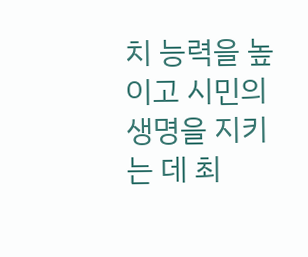치 능력을 높이고 시민의 생명을 지키는 데 최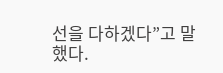선을 다하겠다”고 말했다.